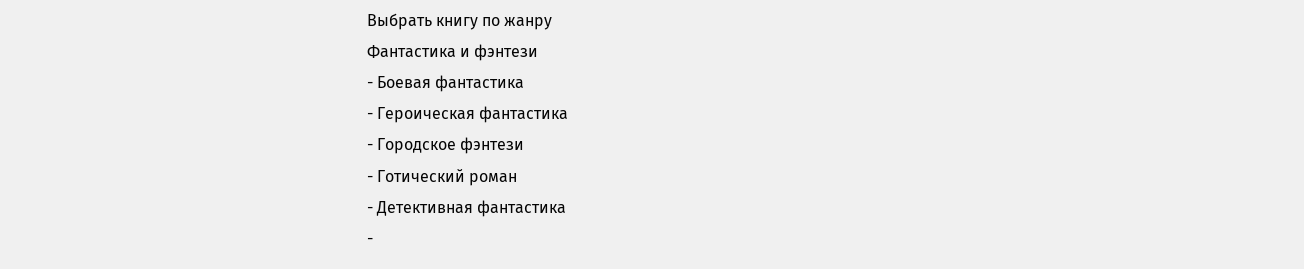Выбрать книгу по жанру
Фантастика и фэнтези
- Боевая фантастика
- Героическая фантастика
- Городское фэнтези
- Готический роман
- Детективная фантастика
-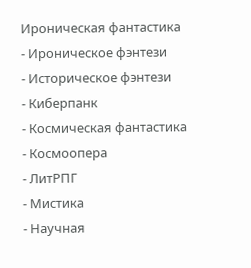Ироническая фантастика
- Ироническое фэнтези
- Историческое фэнтези
- Киберпанк
- Космическая фантастика
- Космоопера
- ЛитРПГ
- Мистика
- Научная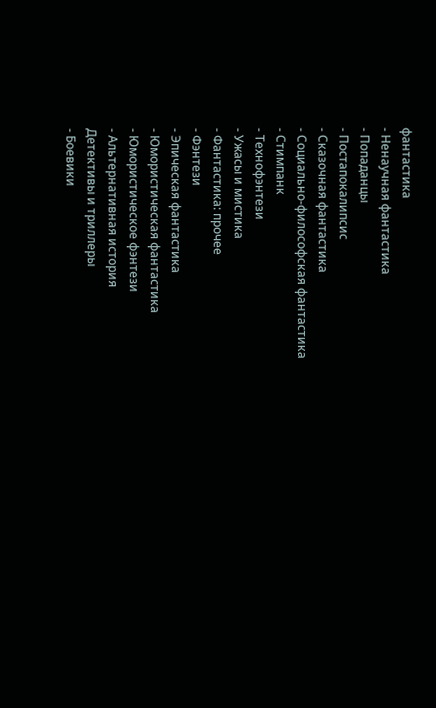фантастика
- Ненаучная фантастика
- Попаданцы
- Постапокалипсис
- Сказочная фантастика
- Социально-философская фантастика
- Стимпанк
- Технофэнтези
- Ужасы и мистика
- Фантастика: прочее
- Фэнтези
- Эпическая фантастика
- Юмористическая фантастика
- Юмористическое фэнтези
- Альтернативная история
Детективы и триллеры
- Боевики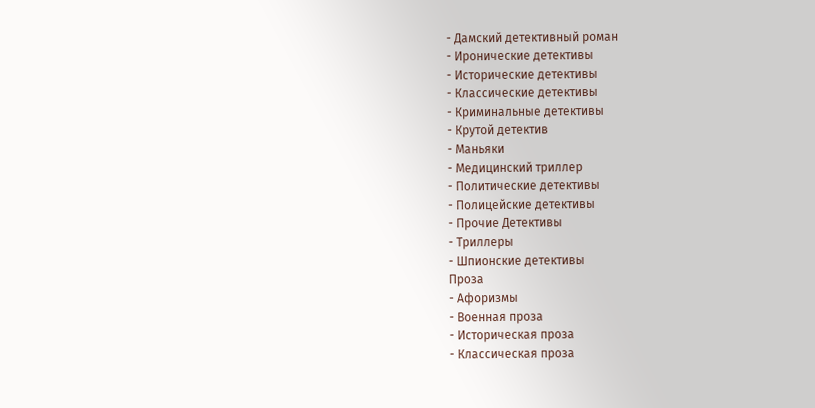- Дамский детективный роман
- Иронические детективы
- Исторические детективы
- Классические детективы
- Криминальные детективы
- Крутой детектив
- Маньяки
- Медицинский триллер
- Политические детективы
- Полицейские детективы
- Прочие Детективы
- Триллеры
- Шпионские детективы
Проза
- Афоризмы
- Военная проза
- Историческая проза
- Классическая проза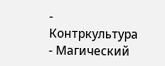- Контркультура
- Магический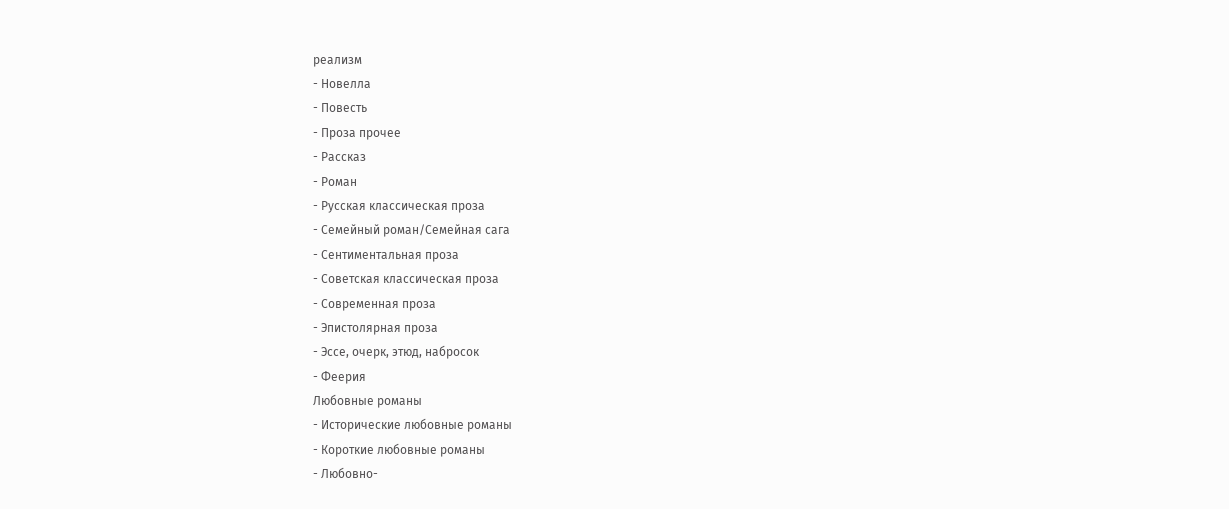реализм
- Новелла
- Повесть
- Проза прочее
- Рассказ
- Роман
- Русская классическая проза
- Семейный роман/Семейная сага
- Сентиментальная проза
- Советская классическая проза
- Современная проза
- Эпистолярная проза
- Эссе, очерк, этюд, набросок
- Феерия
Любовные романы
- Исторические любовные романы
- Короткие любовные романы
- Любовно-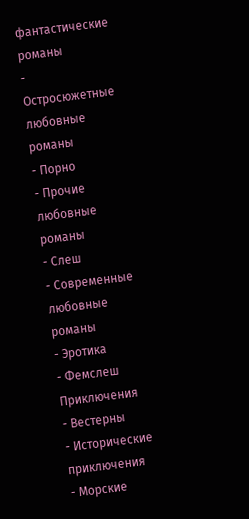фантастические романы
- Остросюжетные любовные романы
- Порно
- Прочие любовные романы
- Слеш
- Современные любовные романы
- Эротика
- Фемслеш
Приключения
- Вестерны
- Исторические приключения
- Морские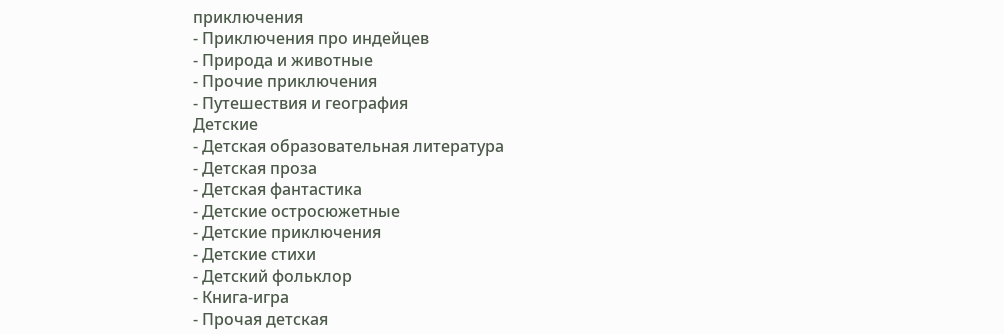приключения
- Приключения про индейцев
- Природа и животные
- Прочие приключения
- Путешествия и география
Детские
- Детская образовательная литература
- Детская проза
- Детская фантастика
- Детские остросюжетные
- Детские приключения
- Детские стихи
- Детский фольклор
- Книга-игра
- Прочая детская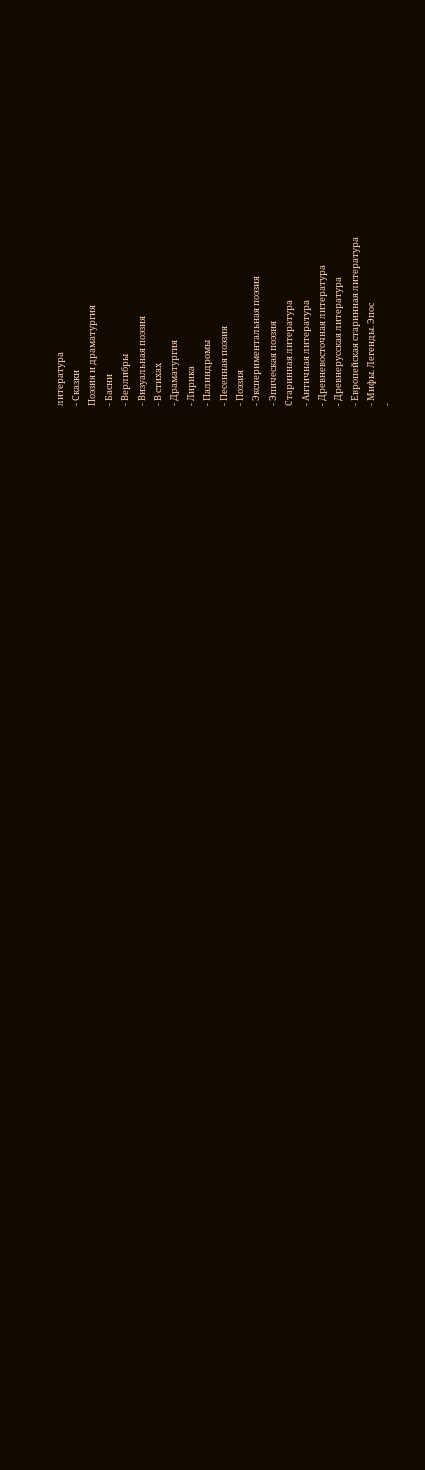литература
- Сказки
Поэзия и драматургия
- Басни
- Верлибры
- Визуальная поэзия
- В стихах
- Драматургия
- Лирика
- Палиндромы
- Песенная поэзия
- Поэзия
- Экспериментальная поэзия
- Эпическая поэзия
Старинная литература
- Античная литература
- Древневосточная литература
- Древнерусская литература
- Европейская старинная литература
- Мифы. Легенды. Эпос
-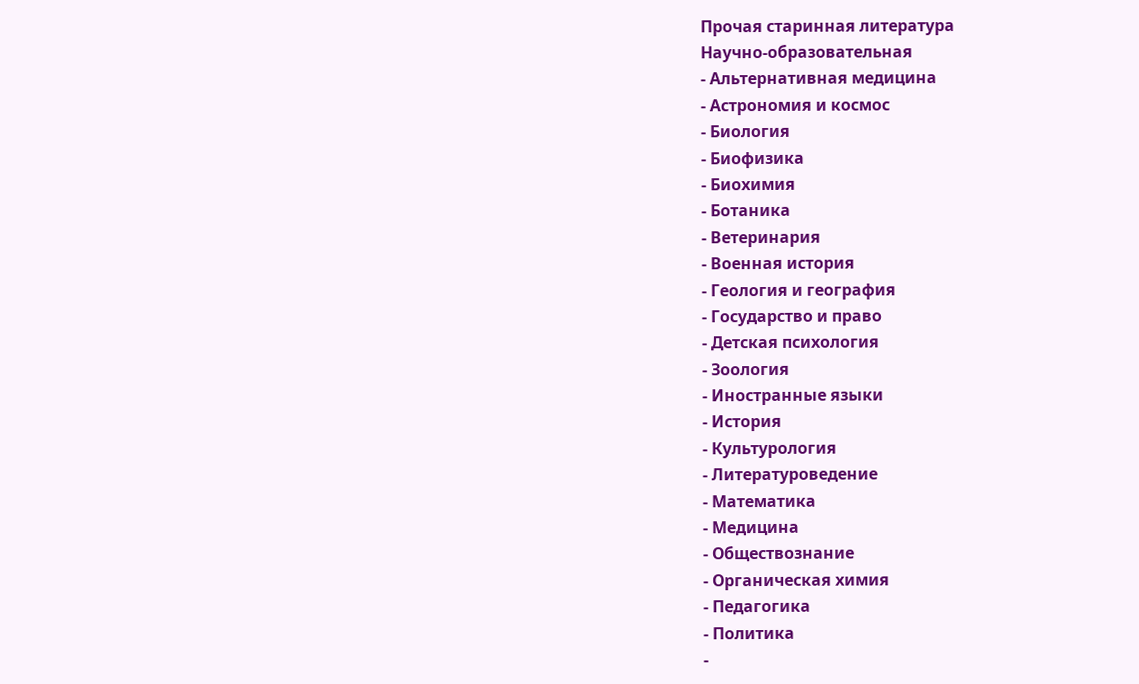Прочая старинная литература
Научно-образовательная
- Альтернативная медицина
- Астрономия и космос
- Биология
- Биофизика
- Биохимия
- Ботаника
- Ветеринария
- Военная история
- Геология и география
- Государство и право
- Детская психология
- Зоология
- Иностранные языки
- История
- Культурология
- Литературоведение
- Математика
- Медицина
- Обществознание
- Органическая химия
- Педагогика
- Политика
-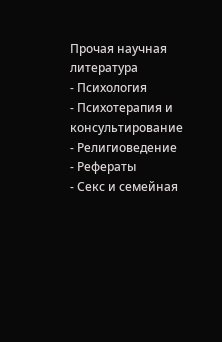Прочая научная литература
- Психология
- Психотерапия и консультирование
- Религиоведение
- Рефераты
- Секс и семейная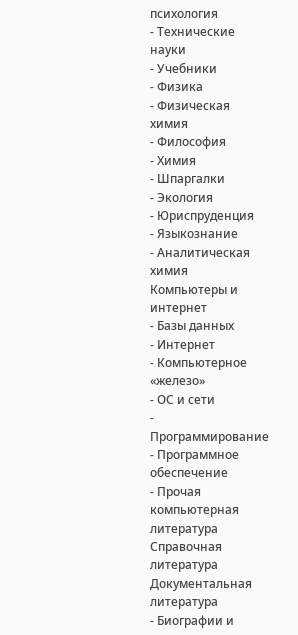психология
- Технические науки
- Учебники
- Физика
- Физическая химия
- Философия
- Химия
- Шпаргалки
- Экология
- Юриспруденция
- Языкознание
- Аналитическая химия
Компьютеры и интернет
- Базы данных
- Интернет
- Компьютерное «железо»
- ОС и сети
- Программирование
- Программное обеспечение
- Прочая компьютерная литература
Справочная литература
Документальная литература
- Биографии и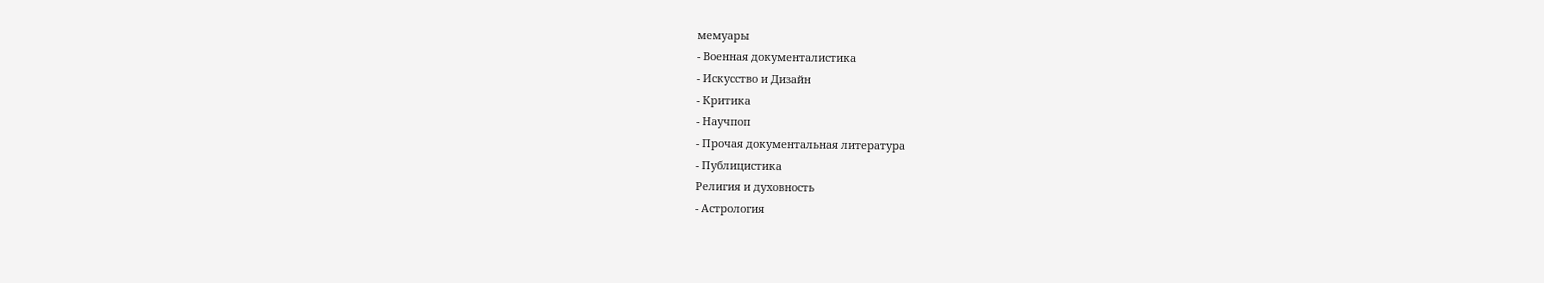мемуары
- Военная документалистика
- Искусство и Дизайн
- Критика
- Научпоп
- Прочая документальная литература
- Публицистика
Религия и духовность
- Астрология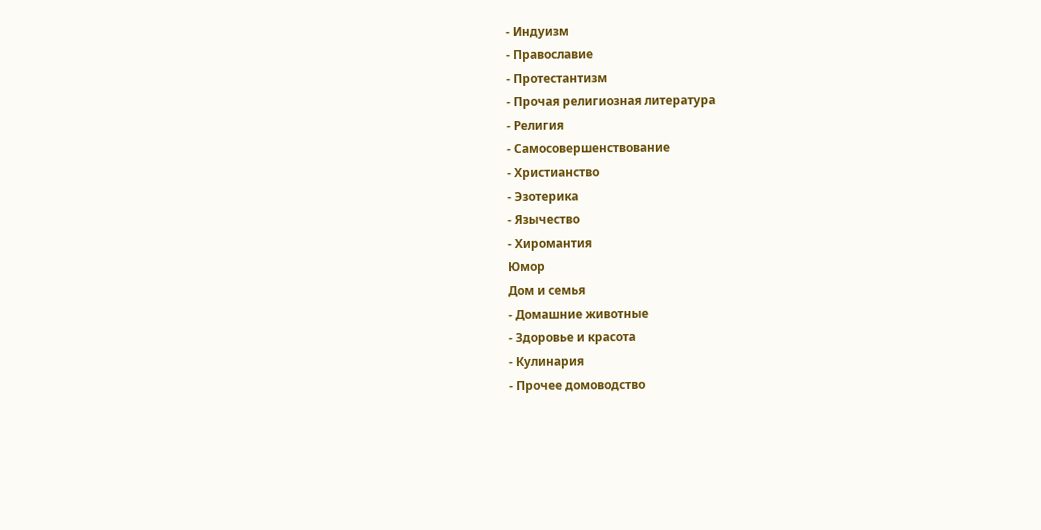- Индуизм
- Православие
- Протестантизм
- Прочая религиозная литература
- Религия
- Самосовершенствование
- Христианство
- Эзотерика
- Язычество
- Хиромантия
Юмор
Дом и семья
- Домашние животные
- Здоровье и красота
- Кулинария
- Прочее домоводство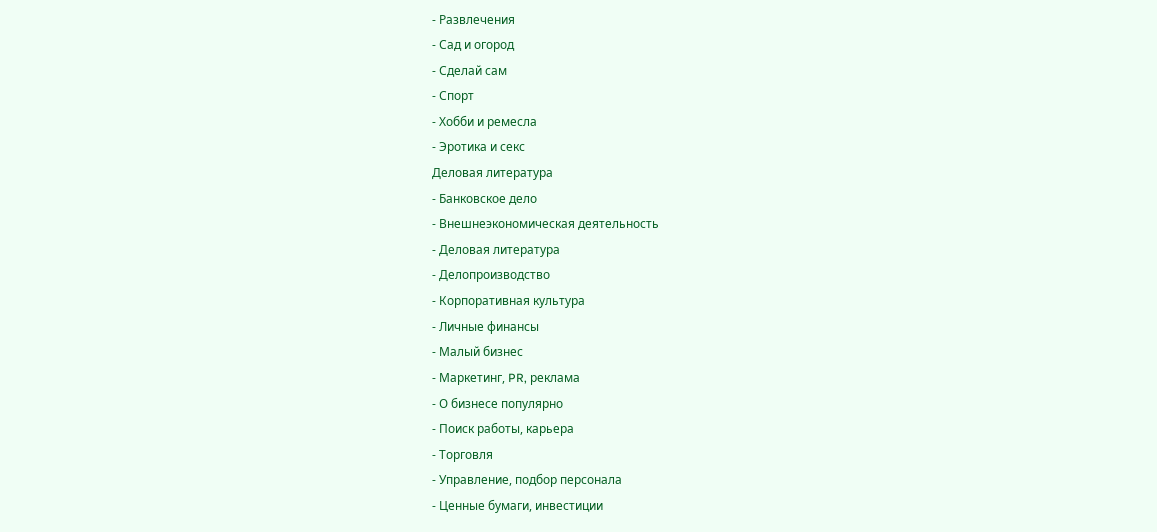- Развлечения
- Сад и огород
- Сделай сам
- Спорт
- Хобби и ремесла
- Эротика и секс
Деловая литература
- Банковское дело
- Внешнеэкономическая деятельность
- Деловая литература
- Делопроизводство
- Корпоративная культура
- Личные финансы
- Малый бизнес
- Маркетинг, PR, реклама
- О бизнесе популярно
- Поиск работы, карьера
- Торговля
- Управление, подбор персонала
- Ценные бумаги, инвестиции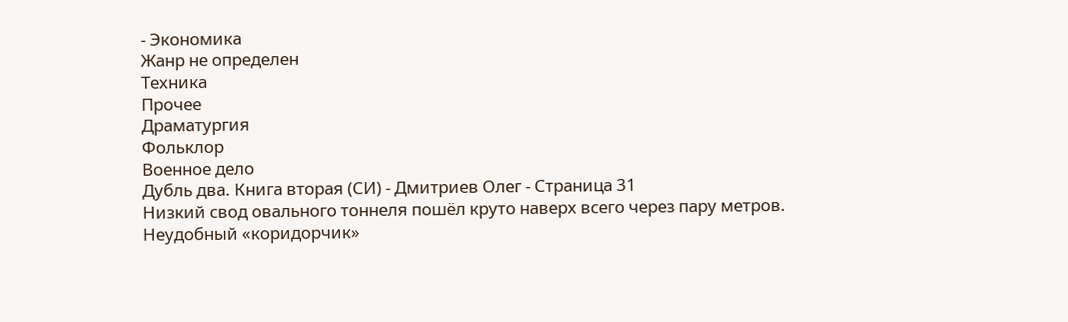- Экономика
Жанр не определен
Техника
Прочее
Драматургия
Фольклор
Военное дело
Дубль два. Книга вторая (СИ) - Дмитриев Олег - Страница 31
Низкий свод овального тоннеля пошёл круто наверх всего через пару метров. Неудобный «коридорчик»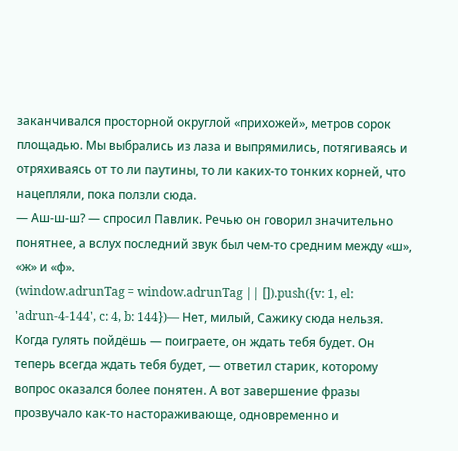заканчивался просторной округлой «прихожей», метров сорок площадью. Мы выбрались из лаза и выпрямились, потягиваясь и отряхиваясь от то ли паутины, то ли каких-то тонких корней, что нацепляли, пока ползли сюда.
— Аш-ш-ш? — спросил Павлик. Речью он говорил значительно понятнее, а вслух последний звук был чем-то средним между «ш», «ж» и «ф».
(window.adrunTag = window.adrunTag || []).push({v: 1, el: 'adrun-4-144', c: 4, b: 144})— Нет, милый, Сажику сюда нельзя. Когда гулять пойдёшь — поиграете, он ждать тебя будет. Он теперь всегда ждать тебя будет, — ответил старик, которому вопрос оказался более понятен. А вот завершение фразы прозвучало как-то настораживающе, одновременно и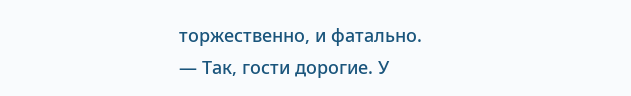торжественно, и фатально.
— Так, гости дорогие. У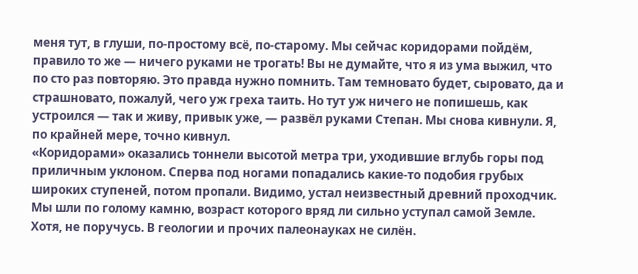меня тут, в глуши, по-простому всё, по-старому. Мы сейчас коридорами пойдём, правило то же — ничего руками не трогать! Вы не думайте, что я из ума выжил, что по сто раз повторяю. Это правда нужно помнить. Там темновато будет, сыровато, да и страшновато, пожалуй, чего уж греха таить. Но тут уж ничего не попишешь, как устроился — так и живу, привык уже, — развёл руками Степан. Мы снова кивнули. Я, по крайней мере, точно кивнул.
«Коридорами» оказались тоннели высотой метра три, уходившие вглубь горы под приличным уклоном. Сперва под ногами попадались какие-то подобия грубых широких ступеней, потом пропали. Видимо, устал неизвестный древний проходчик. Мы шли по голому камню, возраст которого вряд ли сильно уступал самой Земле. Хотя, не поручусь. В геологии и прочих палеонауках не силён.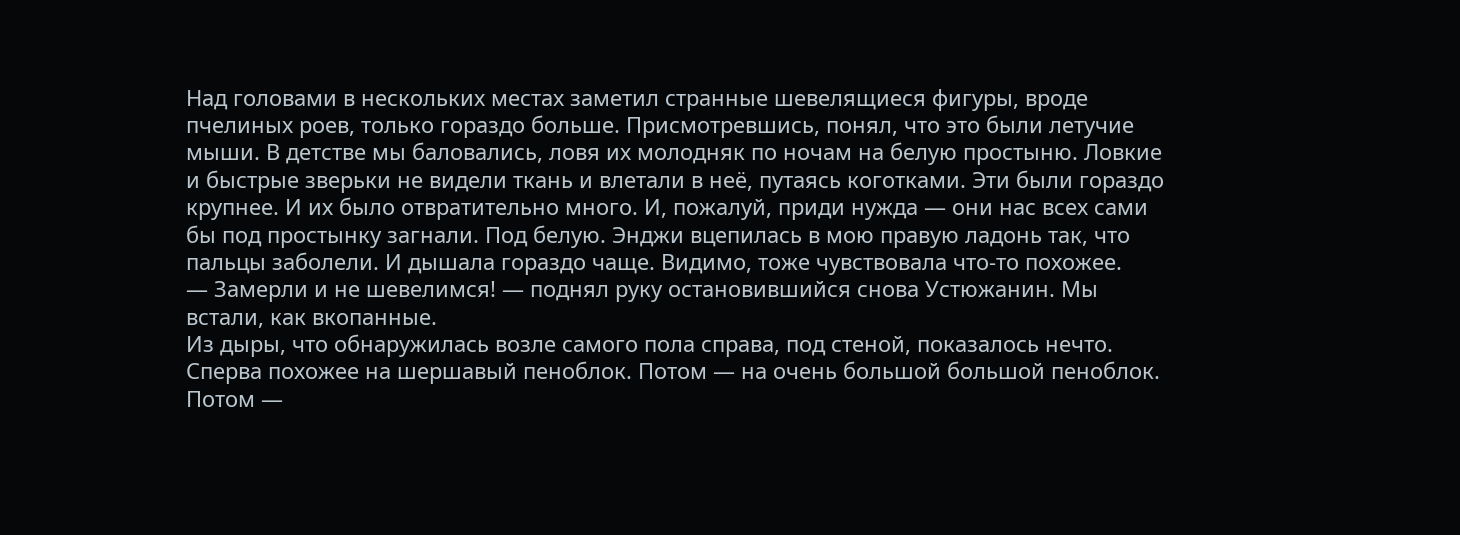Над головами в нескольких местах заметил странные шевелящиеся фигуры, вроде пчелиных роев, только гораздо больше. Присмотревшись, понял, что это были летучие мыши. В детстве мы баловались, ловя их молодняк по ночам на белую простыню. Ловкие и быстрые зверьки не видели ткань и влетали в неё, путаясь коготками. Эти были гораздо крупнее. И их было отвратительно много. И, пожалуй, приди нужда — они нас всех сами бы под простынку загнали. Под белую. Энджи вцепилась в мою правую ладонь так, что пальцы заболели. И дышала гораздо чаще. Видимо, тоже чувствовала что-то похожее.
— Замерли и не шевелимся! — поднял руку остановившийся снова Устюжанин. Мы встали, как вкопанные.
Из дыры, что обнаружилась возле самого пола справа, под стеной, показалось нечто. Сперва похожее на шершавый пеноблок. Потом — на очень большой большой пеноблок. Потом —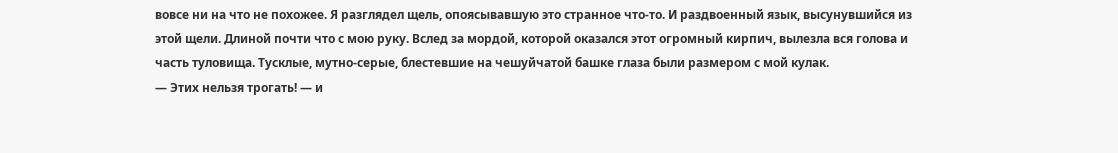вовсе ни на что не похожее. Я разглядел щель, опоясывавшую это странное что-то. И раздвоенный язык, высунувшийся из этой щели. Длиной почти что с мою руку. Вслед за мордой, которой оказался этот огромный кирпич, вылезла вся голова и часть туловища. Тусклые, мутно-серые, блестевшие на чешуйчатой башке глаза были размером с мой кулак.
— Этих нельзя трогать! — и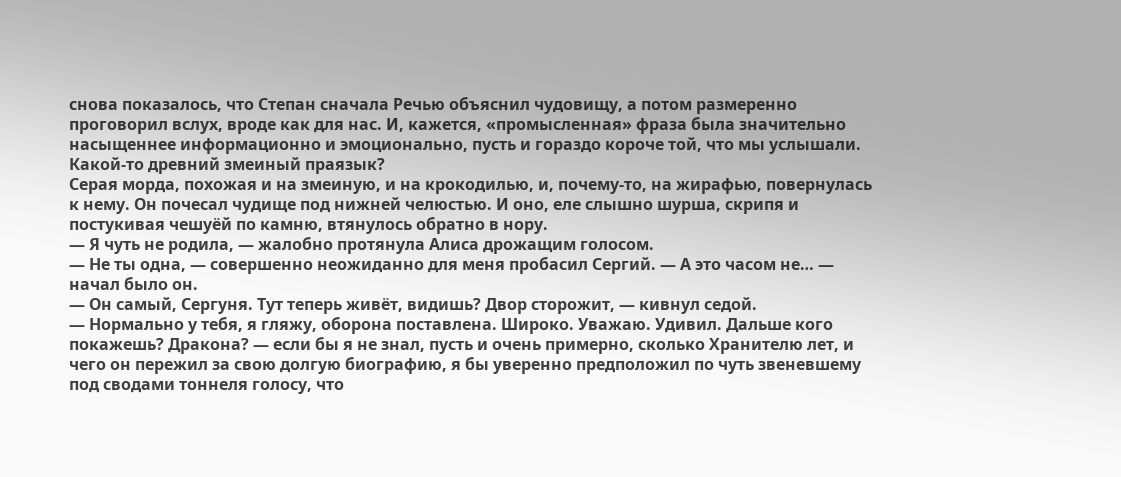снова показалось, что Степан сначала Речью объяснил чудовищу, а потом размеренно проговорил вслух, вроде как для нас. И, кажется, «промысленная» фраза была значительно насыщеннее информационно и эмоционально, пусть и гораздо короче той, что мы услышали. Какой-то древний змеиный праязык?
Серая морда, похожая и на змеиную, и на крокодилью, и, почему-то, на жирафью, повернулась к нему. Он почесал чудище под нижней челюстью. И оно, еле слышно шурша, скрипя и постукивая чешуёй по камню, втянулось обратно в нору.
— Я чуть не родила, — жалобно протянула Алиса дрожащим голосом.
— Не ты одна, — совершенно неожиданно для меня пробасил Сергий. — А это часом не… — начал было он.
— Он самый, Сергуня. Тут теперь живёт, видишь? Двор сторожит, — кивнул седой.
— Нормально у тебя, я гляжу, оборона поставлена. Широко. Уважаю. Удивил. Дальше кого покажешь? Дракона? — если бы я не знал, пусть и очень примерно, сколько Хранителю лет, и чего он пережил за свою долгую биографию, я бы уверенно предположил по чуть звеневшему под сводами тоннеля голосу, что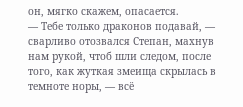он, мягко скажем, опасается.
— Тебе только драконов подавай, — сварливо отозвался Степан, махнув нам рукой, чтоб шли следом, после того, как жуткая змеища скрылась в темноте норы, — всё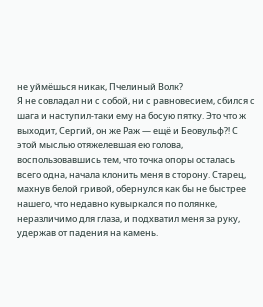не уймёшься никак, Пчелиный Волк?
Я не совладал ни с собой, ни с равновесием, сбился с шага и наступил-таки ему на босую пятку. Это что ж выходит, Сергий, он же Раж — ещё и Беовульф⁈ С этой мыслью отяжелевшая ею голова, воспользовавшись тем, что точка опоры осталась всего одна, начала клонить меня в сторону. Старец, махнув белой гривой, обернулся как бы не быстрее нашего, что недавно кувыркался по полянке, неразличимо для глаза, и подхватил меня за руку, удержав от падения на камень.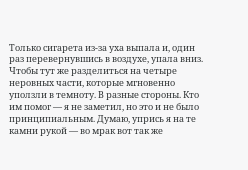Только сигарета из-за уха выпала и, один раз перевернувшись в воздухе, упала вниз. Чтобы тут же разделиться на четыре неровных части, которые мгновенно уползли в темноту. В разные стороны. Кто им помог — я не заметил, но это и не было принципиальным. Думаю, упрись я на те камни рукой — во мрак вот так же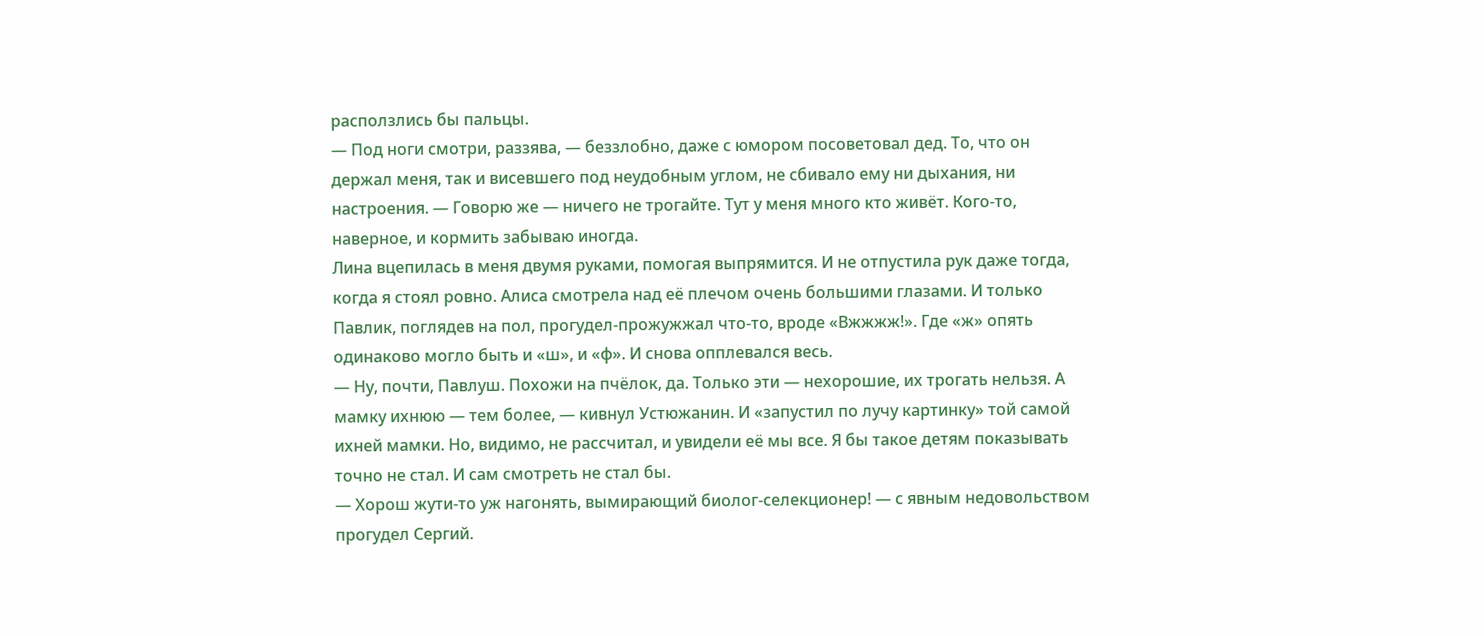расползлись бы пальцы.
— Под ноги смотри, раззява, — беззлобно, даже с юмором посоветовал дед. То, что он держал меня, так и висевшего под неудобным углом, не сбивало ему ни дыхания, ни настроения. — Говорю же — ничего не трогайте. Тут у меня много кто живёт. Кого-то, наверное, и кормить забываю иногда.
Лина вцепилась в меня двумя руками, помогая выпрямится. И не отпустила рук даже тогда, когда я стоял ровно. Алиса смотрела над её плечом очень большими глазами. И только Павлик, поглядев на пол, прогудел-прожужжал что-то, вроде «Вжжжж!». Где «ж» опять одинаково могло быть и «ш», и «ф». И снова опплевался весь.
— Ну, почти, Павлуш. Похожи на пчёлок, да. Только эти — нехорошие, их трогать нельзя. А мамку ихнюю — тем более, — кивнул Устюжанин. И «запустил по лучу картинку» той самой ихней мамки. Но, видимо, не рассчитал, и увидели её мы все. Я бы такое детям показывать точно не стал. И сам смотреть не стал бы.
— Хорош жути-то уж нагонять, вымирающий биолог-селекционер! — с явным недовольством прогудел Сергий.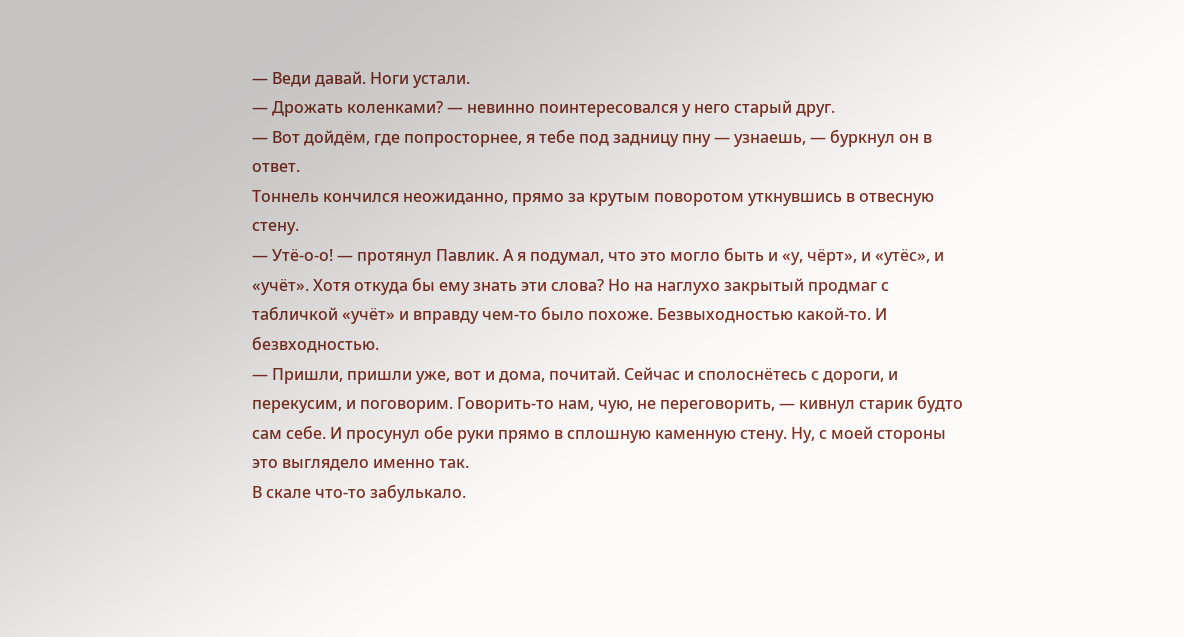— Веди давай. Ноги устали.
— Дрожать коленками? — невинно поинтересовался у него старый друг.
— Вот дойдём, где попросторнее, я тебе под задницу пну — узнаешь, — буркнул он в ответ.
Тоннель кончился неожиданно, прямо за крутым поворотом уткнувшись в отвесную стену.
— Утё-о-о! — протянул Павлик. А я подумал, что это могло быть и «у, чёрт», и «утёс», и «учёт». Хотя откуда бы ему знать эти слова? Но на наглухо закрытый продмаг с табличкой «учёт» и вправду чем-то было похоже. Безвыходностью какой-то. И безвходностью.
— Пришли, пришли уже, вот и дома, почитай. Сейчас и сполоснётесь с дороги, и перекусим, и поговорим. Говорить-то нам, чую, не переговорить, — кивнул старик будто сам себе. И просунул обе руки прямо в сплошную каменную стену. Ну, с моей стороны это выглядело именно так.
В скале что-то забулькало.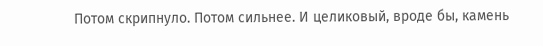Потом скрипнуло. Потом сильнее. И целиковый, вроде бы, камень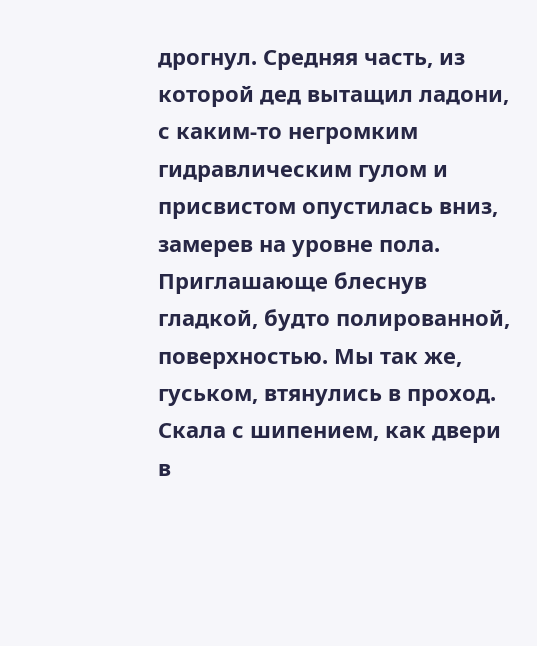дрогнул. Средняя часть, из которой дед вытащил ладони, с каким-то негромким гидравлическим гулом и присвистом опустилась вниз, замерев на уровне пола. Приглашающе блеснув гладкой, будто полированной, поверхностью. Мы так же, гуськом, втянулись в проход. Скала с шипением, как двери в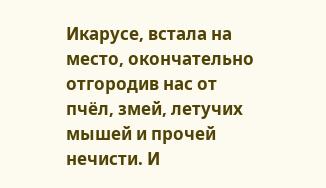Икарусе, встала на место, окончательно отгородив нас от пчёл, змей, летучих мышей и прочей нечисти. И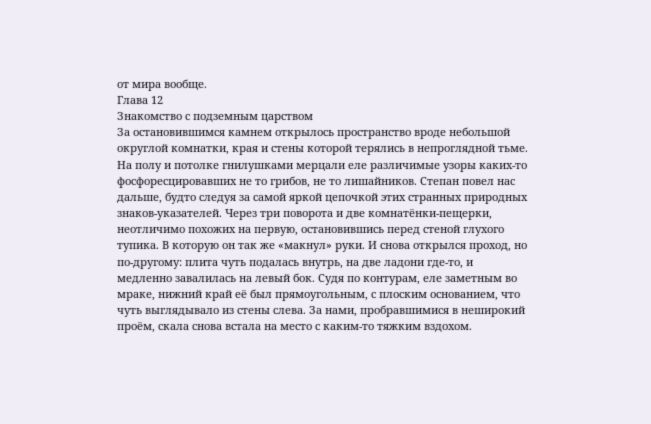от мира вообще.
Глава 12
Знакомство с подземным царством
За остановившимся камнем открылось пространство вроде небольшой округлой комнатки, края и стены которой терялись в непроглядной тьме. На полу и потолке гнилушками мерцали еле различимые узоры каких-то фосфоресцировавших не то грибов, не то лишайников. Степан повел нас дальше, будто следуя за самой яркой цепочкой этих странных природных знаков-указателей. Через три поворота и две комнатёнки-пещерки, неотличимо похожих на первую, остановившись перед стеной глухого тупика. В которую он так же «макнул» руки. И снова открылся проход, но по-другому: плита чуть подалась внутрь, на две ладони где-то, и медленно завалилась на левый бок. Судя по контурам, еле заметным во мраке, нижний край её был прямоугольным, с плоским основанием, что чуть выглядывало из стены слева. За нами, пробравшимися в неширокий проём, скала снова встала на место с каким-то тяжким вздохом.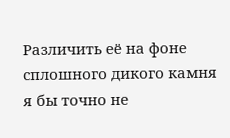Различить её на фоне сплошного дикого камня я бы точно не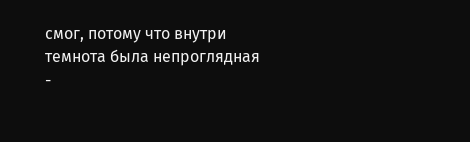смог, потому что внутри темнота была непроглядная
-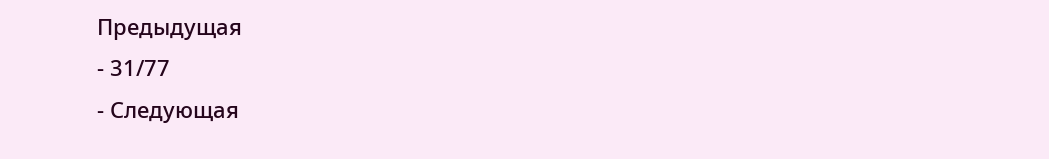Предыдущая
- 31/77
- Следующая